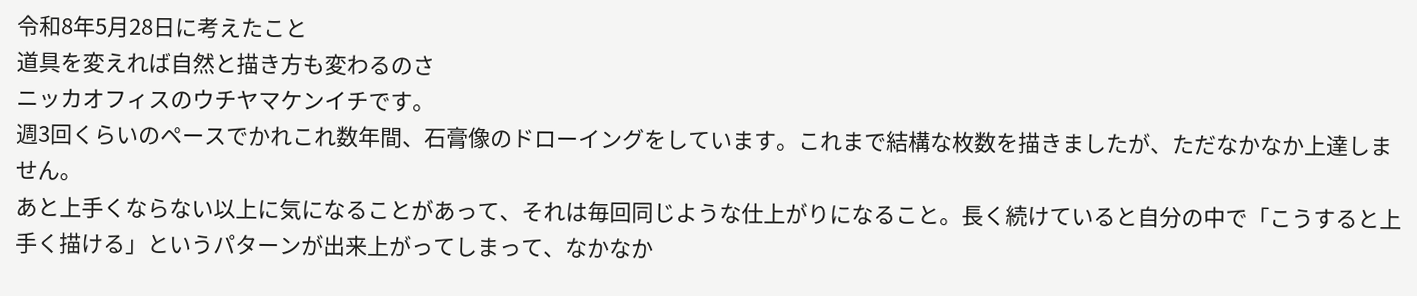令和8年5月28日に考えたこと
道具を変えれば自然と描き方も変わるのさ
ニッカオフィスのウチヤマケンイチです。
週3回くらいのペースでかれこれ数年間、石膏像のドローイングをしています。これまで結構な枚数を描きましたが、ただなかなか上達しません。
あと上手くならない以上に気になることがあって、それは毎回同じような仕上がりになること。長く続けていると自分の中で「こうすると上手く描ける」というパターンが出来上がってしまって、なかなか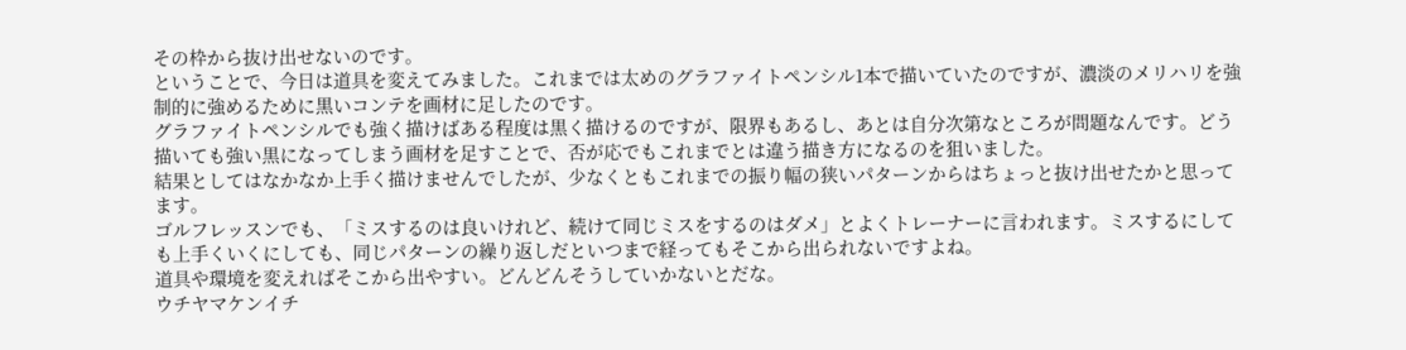その枠から抜け出せないのです。
ということで、今日は道具を変えてみました。これまでは太めのグラファイトペンシル1本で描いていたのですが、濃淡のメリハリを強制的に強めるために黒いコンテを画材に足したのです。
グラファイトペンシルでも強く描けばある程度は黒く描けるのですが、限界もあるし、あとは自分次第なところが問題なんです。どう描いても強い黒になってしまう画材を足すことで、否が応でもこれまでとは違う描き方になるのを狙いました。
結果としてはなかなか上手く描けませんでしたが、少なくともこれまでの振り幅の狭いパターンからはちょっと抜け出せたかと思ってます。
ゴルフレッスンでも、「ミスするのは良いけれど、続けて同じミスをするのはダメ」とよくトレーナーに言われます。ミスするにしても上手くいくにしても、同じパターンの繰り返しだといつまで経ってもそこから出られないですよね。
道具や環境を変えればそこから出やすい。どんどんそうしていかないとだな。
ウチヤマケンイチ